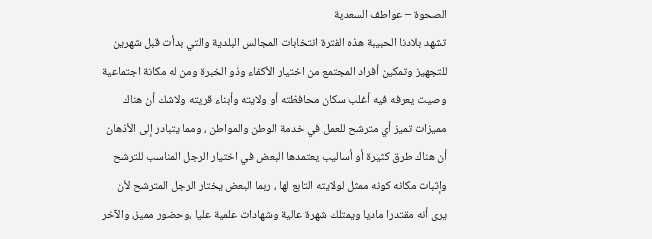الصحوة – عواطف السعدية
تشهد بلادنا الحبيبة هذه الفترة انتخابات المجالس البلدية والتي بدأت قبل شهرين للتجهيز وتمكين أفراد المجتمع من اختيار الأكفاء وذو الخبرة ومن له مكانة اجتماعية وصيت يعرفه فيه أغلب سكان محافظته أو ولايته وأبناء قريته ولاشك أن هناك مميزات تميز أي مترشح للعمل في خدمة الوطن والمواطن ، ومما يتبادر إلى الأذهان أن هناك طرق كثيرة أو أساليب يعتمدها البعض في اختيار الرجل المناسب للترشح وإثبات مكانه كونه ممثل لولايته التابع لها ، ربما البعض يختار الرجل المترشح لأن يرى أنه مقتدرا ماديا ويمتلك شهرة عالية وشهادات علمية عليا ،وحضور مميز، والآخر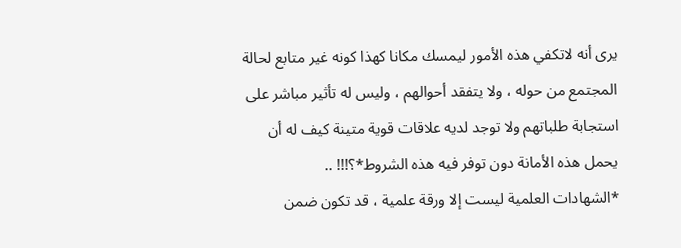يرى أنه لاتكفي هذه الأمور ليمسك مكانا كهذا كونه غير متابع لحالة المجتمع من حوله ، ولا يتفقد أحوالهم ، وليس له تأثير مباشر على استجابة طلباتهم ولا توجد لديه علاقات قوية متينة كيف له أن يحمل هذه الأمانة دون توفر فيه هذه الشروط*؟!!! ..
*الشهادات العلمية ليست إلا ورقة علمية ، قد تكون ضمن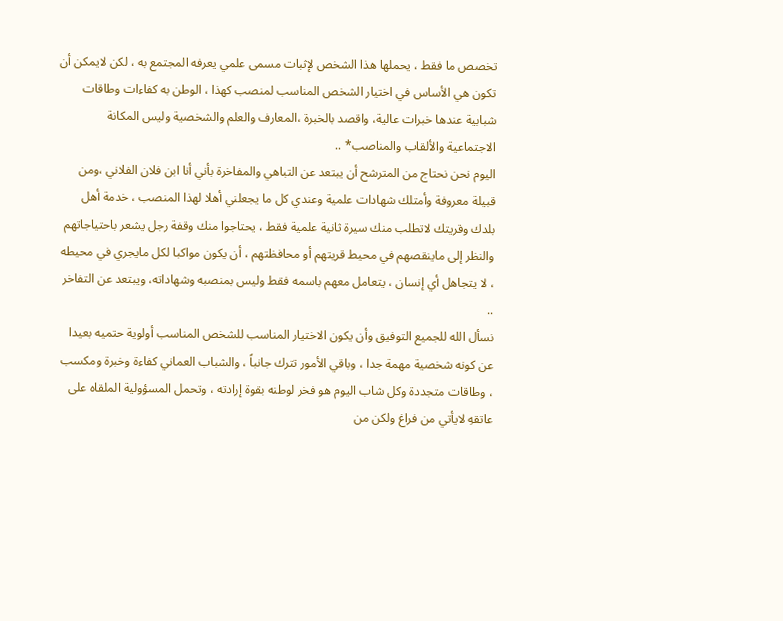تخصص ما فقط ، يحملها هذا الشخص لإثبات مسمى علمي يعرفه المجتمع به ، لكن لايمكن أن تكون هي الأساس في اختيار الشخص المناسب لمنصب كهذا ، الوطن به كفاءات وطاقات شبابية عندها خبرات عالية، واقصد بالخبرة ،المعارف والعلم والشخصية وليس المكانة الاجتماعية والألقاب والمناصب* ..
اليوم نحن نحتاج من المترشح أن يبتعد عن التباهي والمفاخرة بأني أنا ابن فلان الفلاني ،ومن قبيلة معروفة وأمتلك شهادات علمية وعندي كل ما يجعلني أهلا لهذا المنصب ، خدمة أهل بلدك وقريتك لاتطلب منك سيرة ثانية علمية فقط ، يحتاجوا منك وقفة رجل يشعر باحتياجاتهم والنظر إلى ماينقصهم في محيط قريتهم أو محافظتهم ، أن يكون مواكبا لكل مايجري في محيطه ، لا يتجاهل أي إنسان ، يتعامل معهم باسمه فقط وليس بمنصبه وشهاداته، ويبتعد عن التفاخر ..
نسأل الله للجميع التوفيق وأن يكون الاختيار المناسب للشخص المناسب أولوية حتميه بعيدا عن كونه شخصية مهمة جدا ، وباقي الأمور تترك جانباً ، والشباب العماني كفاءة وخبرة ومكسب ، وطاقات متجددة وكل شاب اليوم هو فخر لوطنه بقوة إرادته ، وتحمل المسؤولية الملقاه على عاتقهِ لايأتي من فراغ ولكن من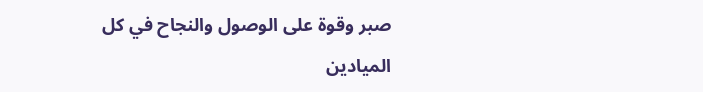صبر وقوة على الوصول والنجاح في كل الميادين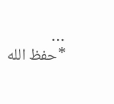…
*حفظ الله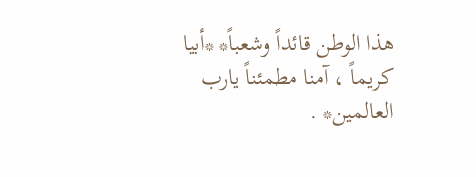هذا الوطن قائداً وشعباً* *أبيا كريماً ، آمنا مطمئناً يارب العالمين* .